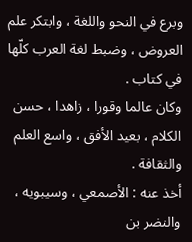وبرع في النحو واللغة ، وابتكر علم العروض ، وضبط لغة العرب كلّها في كتاب .
وكان عالما وقورا ، زاهدا ، حسن الكلام ، بعيد الأفق ، واسع العلم والثقافة .
أخذ عنه : الأصمعي ، وسيبويه ، والنضر بن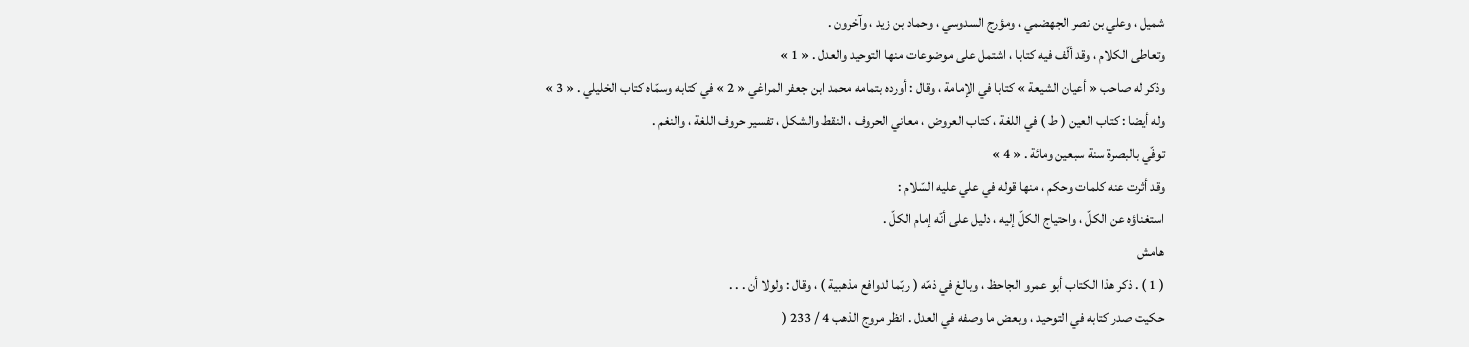شميل ، وعلي بن نصر الجهضمي ، ومؤرج السدوسي ، وحماد بن زيد ، وآخرون .
وتعاطى الكلام ، وقد ألّف فيه كتابا ، اشتمل على موضوعات منها التوحيد والعدل . « 1 »
وذكر له صاحب « أعيان الشيعة » كتابا في الإمامة ، وقال : أورده بتمامه محمد ابن جعفر المراغي « 2 » في كتابه وسمّاه كتاب الخليلي . « 3 »
وله أيضا : كتاب العين ( ط ) في اللغة ، كتاب العروض ، معاني الحروف ، النقط والشكل ، تفسير حروف اللغة ، والنغم .
توفّي بالبصرة سنة سبعين ومائة . « 4 »
وقد أثرت عنه كلمات وحكم ، منها قوله في علي عليه السّلام :
استغناؤه عن الكلّ ، واحتياج الكلّ إليه ، دليل على أنّه إمام الكلّ .
هامش
( 1 ) . ذكر هذا الكتاب أبو عمرو الجاحظ ، وبالغ في ذمّه ( ربّما لدوافع مذهبية ) ، وقال : ولولا أن . . .
حكيت صدر كتابه في التوحيد ، وبعض ما وصفه في العدل . انظر مروج الذهب 4 / 233 (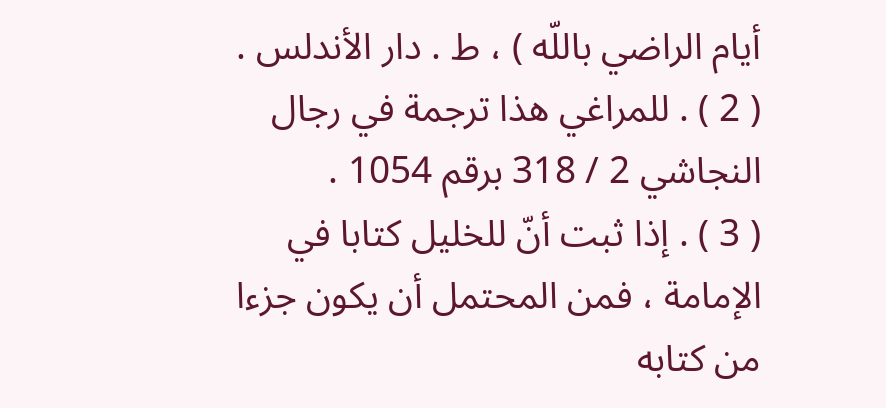أيام الراضي باللّه ) ، ط . دار الأندلس .
( 2 ) . للمراغي هذا ترجمة في رجال النجاشي 2 / 318 برقم 1054 .
( 3 ) . إذا ثبت أنّ للخليل كتابا في الإمامة ، فمن المحتمل أن يكون جزءا من كتابه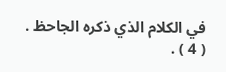في الكلام الذي ذكره الجاحظ .
( 4 ) .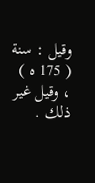وقيل : سنة ( 175 ه ) ، وقيل غير ذلك .